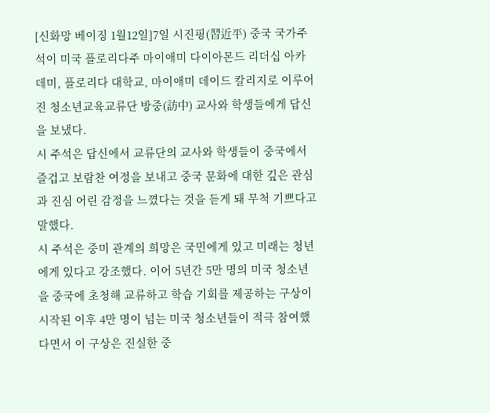[신화망 베이징 1월12일]7일 시진핑(習近平) 중국 국가주석이 미국 플로리다주 마이애미 다이아몬드 리더십 아카데미, 플로리다 대학교, 마이애미 데이드 칼리지로 이루어진 청소년교육교류단 방중(訪中) 교사와 학생들에게 답신을 보냈다.
시 주석은 답신에서 교류단의 교사와 학생들이 중국에서 즐겁고 보람찬 여정을 보내고 중국 문화에 대한 깊은 관심과 진심 어린 감정을 느꼈다는 것을 듣게 돼 무척 기쁘다고 말했다.
시 주석은 중미 관계의 희망은 국민에게 있고 미래는 청년에게 있다고 강조했다. 이어 5년간 5만 명의 미국 청소년을 중국에 초청해 교류하고 학습 기회를 제공하는 구상이 시작된 이후 4만 명이 넘는 미국 청소년들이 적극 참여했다면서 이 구상은 진실한 중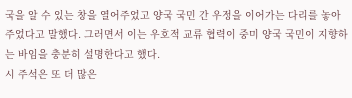국을 알 수 있는 창을 열어주었고 양국 국민 간 우정을 이어가는 다리를 놓아주었다고 말했다. 그러면서 이는 우호적 교류 협력이 중미 양국 국민이 지향하는 바임을 충분히 설명한다고 했다.
시 주석은 또 더 많은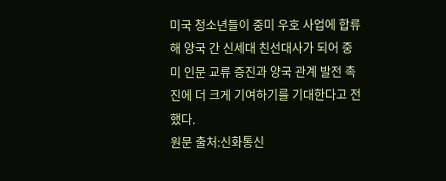미국 청소년들이 중미 우호 사업에 합류해 양국 간 신세대 친선대사가 되어 중미 인문 교류 증진과 양국 관계 발전 촉진에 더 크게 기여하기를 기대한다고 전했다.
원문 출처:신화통신